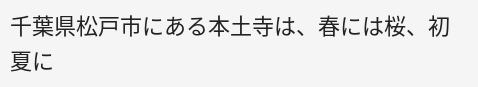千葉県松戸市にある本土寺は、春には桜、初夏に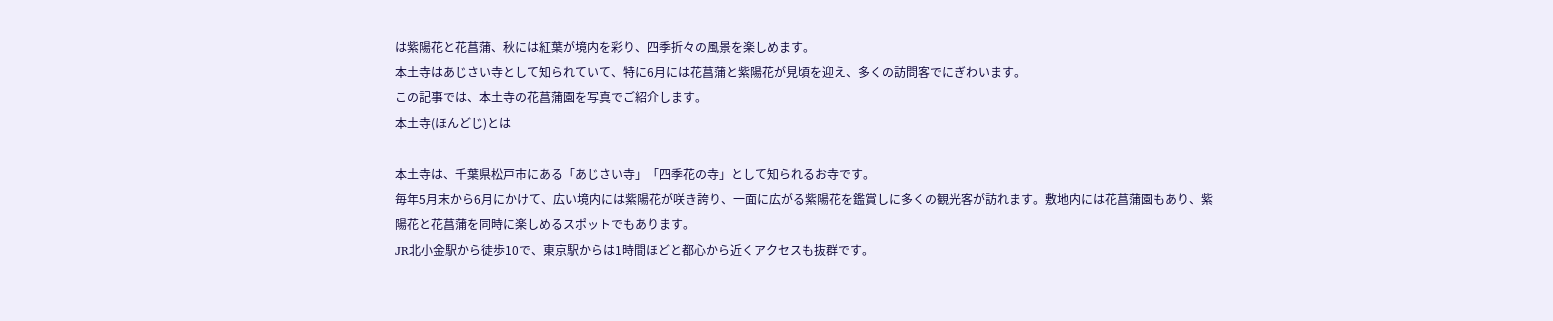は紫陽花と花菖蒲、秋には紅葉が境内を彩り、四季折々の風景を楽しめます。
本土寺はあじさい寺として知られていて、特に6月には花菖蒲と紫陽花が見頃を迎え、多くの訪問客でにぎわいます。
この記事では、本土寺の花菖蒲園を写真でご紹介します。
本土寺(ほんどじ)とは

本土寺は、千葉県松戸市にある「あじさい寺」「四季花の寺」として知られるお寺です。
毎年5月末から6月にかけて、広い境内には紫陽花が咲き誇り、一面に広がる紫陽花を鑑賞しに多くの観光客が訪れます。敷地内には花菖蒲園もあり、紫陽花と花菖蒲を同時に楽しめるスポットでもあります。
JR北小金駅から徒歩10で、東京駅からは1時間ほどと都心から近くアクセスも抜群です。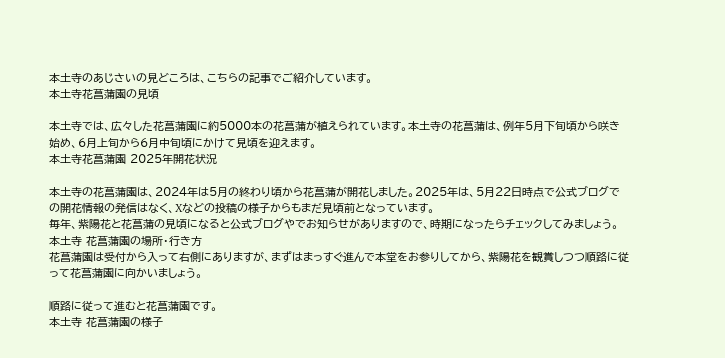本土寺のあじさいの見どころは、こちらの記事でご紹介しています。
本土寺花菖蒲園の見頃

本土寺では、広々した花菖蒲園に約5000本の花菖蒲が植えられています。本土寺の花菖蒲は、例年5月下旬頃から咲き始め、6月上旬から6月中旬頃にかけて見頃を迎えます。
本土寺花菖蒲園 2025年開花状況

本土寺の花菖蒲園は、2024年は5月の終わり頃から花菖蒲が開花しました。2025年は、5月22日時点で公式ブログでの開花情報の発信はなく、Xなどの投稿の様子からもまだ見頃前となっています。
毎年、紫陽花と花菖蒲の見頃になると公式ブログやでお知らせがありますので、時期になったらチェックしてみましょう。
本土寺 花菖蒲園の場所・行き方
花菖蒲園は受付から入って右側にありますが、まずはまっすぐ進んで本堂をお参りしてから、紫陽花を観賞しつつ順路に従って花菖蒲園に向かいましょう。

順路に従って進むと花菖蒲園です。
本土寺 花菖蒲園の様子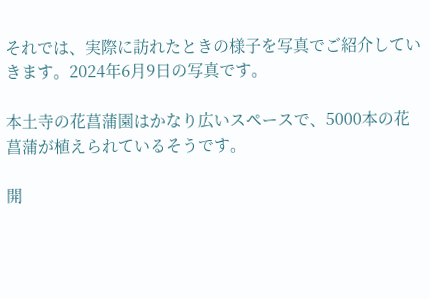それでは、実際に訪れたときの様子を写真でご紹介していきます。2024年6月9日の写真です。

本土寺の花菖蒲園はかなり広いスペースで、5000本の花菖蒲が植えられているそうです。

開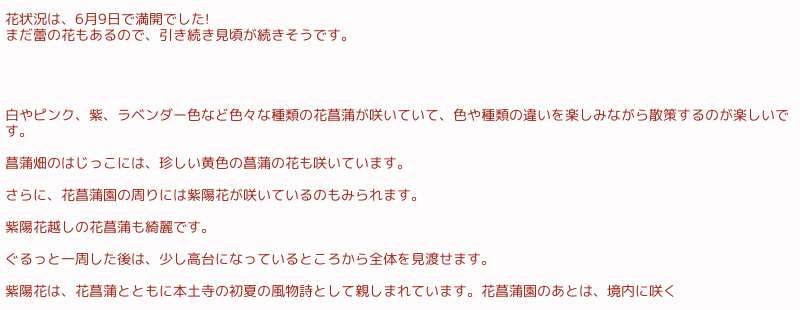花状況は、6月9日で満開でした!
まだ蕾の花もあるので、引き続き見頃が続きそうです。




白やピンク、紫、ラベンダー色など色々な種類の花菖蒲が咲いていて、色や種類の違いを楽しみながら散策するのが楽しいです。

菖蒲畑のはじっこには、珍しい黄色の菖蒲の花も咲いています。

さらに、花菖蒲園の周りには紫陽花が咲いているのもみられます。

紫陽花越しの花菖蒲も綺麗です。

ぐるっと一周した後は、少し高台になっているところから全体を見渡せます。

紫陽花は、花菖蒲とともに本土寺の初夏の風物詩として親しまれています。花菖蒲園のあとは、境内に咲く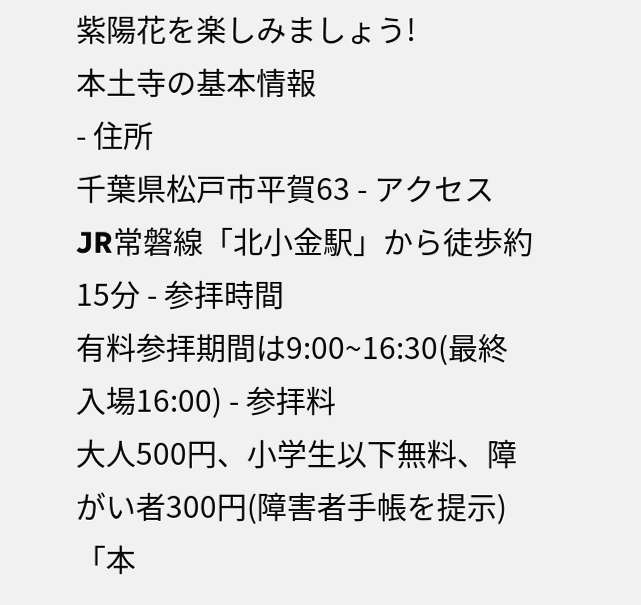紫陽花を楽しみましょう!
本土寺の基本情報
- 住所
千葉県松戸市平賀63 - アクセス
JR常磐線「北小金駅」から徒歩約15分 - 参拝時間
有料参拝期間は9:00~16:30(最終入場16:00) - 参拝料
大人500円、小学生以下無料、障がい者300円(障害者手帳を提示)
「本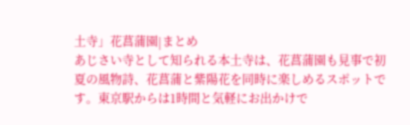土寺」花菖蒲園|まとめ
あじさい寺として知られる本土寺は、花菖蒲園も見事で初夏の風物詩、花菖蒲と紫陽花を同時に楽しめるスポットです。東京駅からは1時間と気軽にお出かけで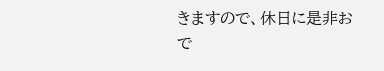きますので、休日に是非おで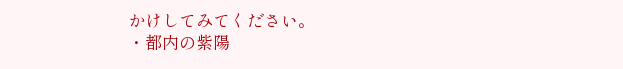かけしてみてください。
・都内の紫陽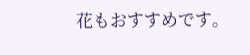花もおすすめです。